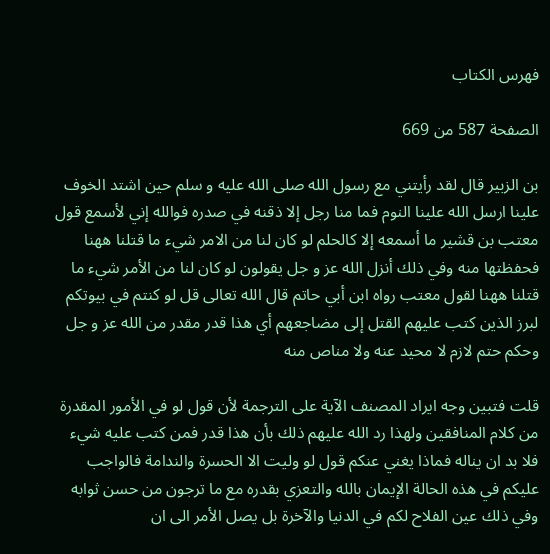فهرس الكتاب

الصفحة 587 من 669

بن الزبير قال لقد رأيتني مع رسول الله صلى الله عليه و سلم حين اشتد الخوف علينا ارسل الله علينا النوم فما منا رجل إلا ذقنه في صدره فوالله إني لأسمع قول معتب بن قشير ما أسمعه إلا كالحلم لو كان لنا من الامر شيء ما قتلنا ههنا فحفظتها منه وفي ذلك أنزل الله عز و جل يقولون لو كان لنا من الأمر شيء ما قتلنا ههنا لقول معتب رواه ابن أبي حاتم قال الله تعالى قل لو كنتم في بيوتكم لبرز الذين كتب عليهم القتل إلى مضاجعهم أي هذا قدر مقدر من الله عز و جل وحكم حتم لازم لا محيد عنه ولا مناص منه

قلت فتبين وجه ايراد المصنف الآية على الترجمة لأن قول لو في الأمور المقدرة من كلام المنافقين ولهذا رد الله عليهم ذلك بأن هذا قدر فمن كتب عليه شيء فلا بد ان يناله فماذا يغني عنكم قول لو وليت الا الحسرة والندامة فالواجب عليكم في هذه الحالة الإيمان بالله والتعزي بقدره مع ما ترجون من حسن ثوابه وفي ذلك عين الفلاح لكم في الدنيا والآخرة بل يصل الأمر الى ان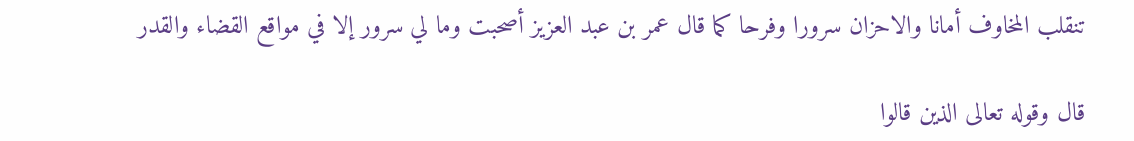تنقلب المخاوف أمانا والاحزان سرورا وفرحا كما قال عمر بن عبد العزيز أصحبت وما لي سرور إلا في مواقع القضاء والقدر

قال وقوله تعالى الذين قالوا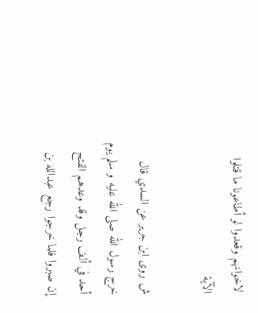لاخوانهم وقعدوا لو أطاعونا ما قتلوا الآية

ش روى ابن جرير عن السدي قال خرج رسول الله صلى الله عليه و سلم يوم أحد في ألف رجل وقد وعدهم الفتح إن صبروا فلما خرجوا رجع عبدالله بن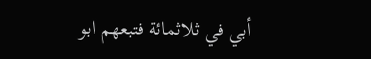أبي في ثلاثمائة فتبعهم ابو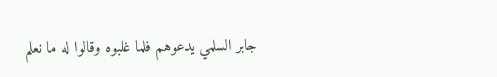جابر السلمي يدعوهم فلما غلبوه وقالوا له ما نعلم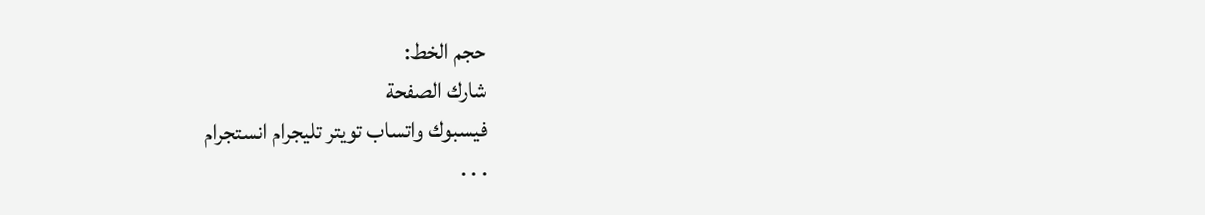حجم الخط:
شارك الصفحة
فيسبوك واتساب تويتر تليجرام انستجرام
. . .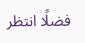فضلًا انتظر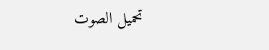تحميل الصوت